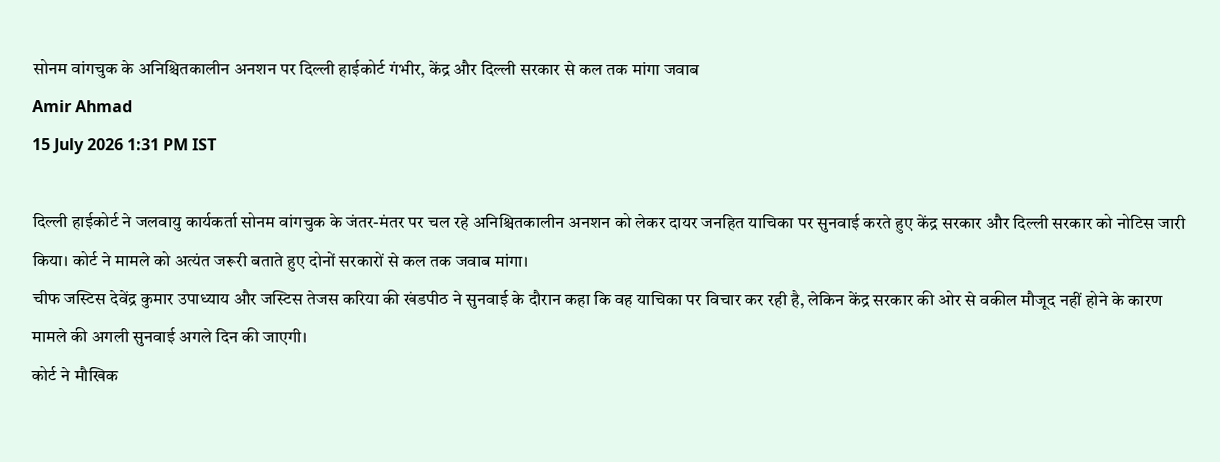सोनम वांगचुक के अनिश्चितकालीन अनशन पर दिल्ली हाईकोर्ट गंभीर, केंद्र और दिल्ली सरकार से कल तक मांगा जवाब
Amir Ahmad
15 July 2026 1:31 PM IST

दिल्ली हाईकोर्ट ने जलवायु कार्यकर्ता सोनम वांगचुक के जंतर-मंतर पर चल रहे अनिश्चितकालीन अनशन को लेकर दायर जनहित याचिका पर सुनवाई करते हुए केंद्र सरकार और दिल्ली सरकार को नोटिस जारी किया। कोर्ट ने मामले को अत्यंत जरूरी बताते हुए दोनों सरकारों से कल तक जवाब मांगा।
चीफ जस्टिस देवेंद्र कुमार उपाध्याय और जस्टिस तेजस करिया की खंडपीठ ने सुनवाई के दौरान कहा कि वह याचिका पर विचार कर रही है, लेकिन केंद्र सरकार की ओर से वकील मौजूद नहीं होने के कारण मामले की अगली सुनवाई अगले दिन की जाएगी।
कोर्ट ने मौखिक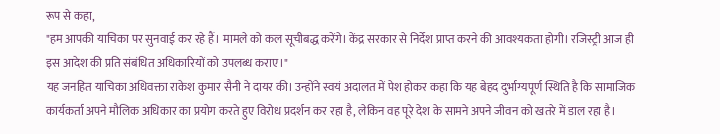रूप से कहा,
"हम आपकी याचिका पर सुनवाई कर रहे हैं। मामले को कल सूचीबद्ध करेंगे। केंद्र सरकार से निर्देश प्राप्त करने की आवश्यकता होगी। रजिस्ट्री आज ही इस आदेश की प्रति संबंधित अधिकारियों को उपलब्ध कराए।"
यह जनहित याचिका अधिवक्ता राकेश कुमार सैनी ने दायर की। उन्होंने स्वयं अदालत में पेश होकर कहा कि यह बेहद दुर्भाग्यपूर्ण स्थिति है कि सामाजिक कार्यकर्ता अपने मौलिक अधिकार का प्रयोग करते हुए विरोध प्रदर्शन कर रहा है, लेकिन वह पूरे देश के सामने अपने जीवन को खतरे में डाल रहा है।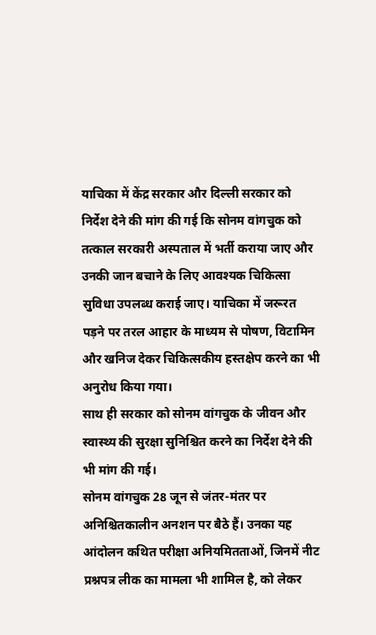याचिका में केंद्र सरकार और दिल्ली सरकार को निर्देश देने की मांग की गई कि सोनम वांगचुक को तत्काल सरकारी अस्पताल में भर्ती कराया जाए और उनकी जान बचाने के लिए आवश्यक चिकित्सा सुविधा उपलब्ध कराई जाए। याचिका में जरूरत पड़ने पर तरल आहार के माध्यम से पोषण, विटामिन और खनिज देकर चिकित्सकीय हस्तक्षेप करने का भी अनुरोध किया गया।
साथ ही सरकार को सोनम वांगचुक के जीवन और स्वास्थ्य की सुरक्षा सुनिश्चित करने का निर्देश देने की भी मांग की गई।
सोनम वांगचुक 28 जून से जंतर-मंतर पर अनिश्चितकालीन अनशन पर बैठे हैं। उनका यह आंदोलन कथित परीक्षा अनियमितताओं, जिनमें नीट प्रश्नपत्र लीक का मामला भी शामिल है, को लेकर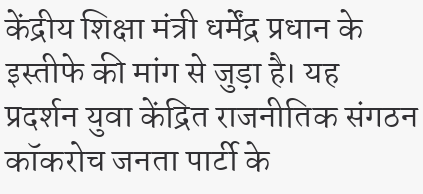केंद्रीय शिक्षा मंत्री धर्मेंद्र प्रधान के इस्तीफे की मांग से जुड़ा है। यह प्रदर्शन युवा केंद्रित राजनीतिक संगठन कॉकरोच जनता पार्टी के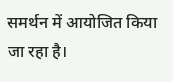समर्थन में आयोजित किया जा रहा है।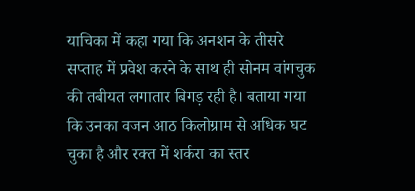याचिका में कहा गया कि अनशन के तीसरे सप्ताह में प्रवेश करने के साथ ही सोनम वांगचुक की तबीयत लगातार बिगड़ रही है। बताया गया कि उनका वजन आठ किलोग्राम से अधिक घट चुका है और रक्त में शर्करा का स्तर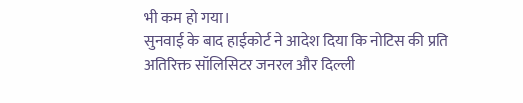भी कम हो गया।
सुनवाई के बाद हाईकोर्ट ने आदेश दिया कि नोटिस की प्रति अतिरिक्त सॉलिसिटर जनरल और दिल्ली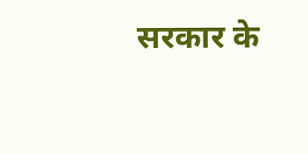सरकार के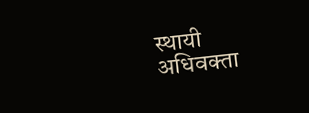स्थायी अधिवक्ता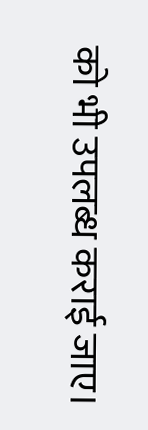को भी उपलब्ध कराई जाए।